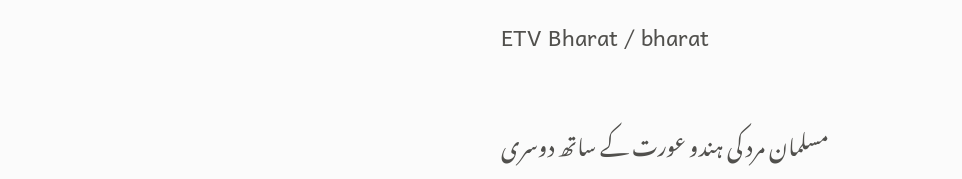ETV Bharat / bharat

مسلمان مرد کی ہندو عورت کے ساتھ دوسری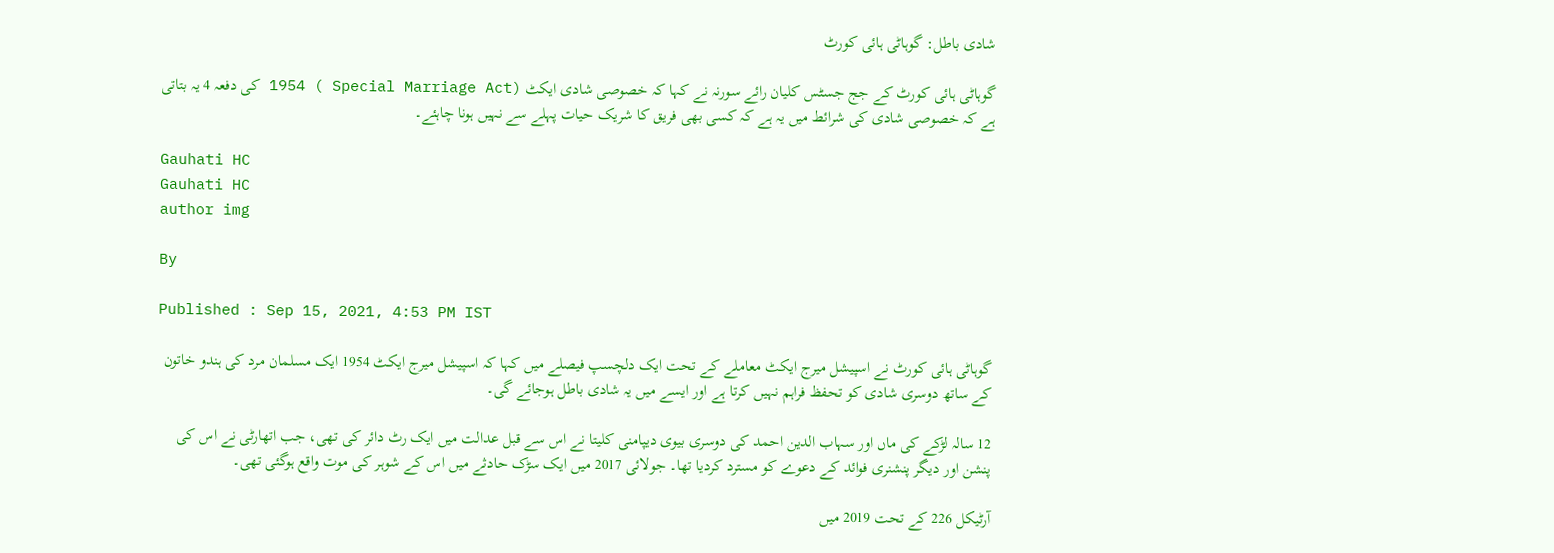شادی باطل: گوہاٹی ہائی کورٹ

گوہاٹی ہائی کورٹ کے جج جسٹس کلیان رائے سورنہ نے کہا کہ خصوصی شادی ایکٹ (Special Marriage Act ) 1954 کی دفعہ 4 یہ بتاتی ہے کہ خصوصی شادی کی شرائط میں یہ ہے کہ کسی بھی فریق کا شریک حیات پہلے سے نہیں ہونا چاہئے۔

Gauhati HC
Gauhati HC
author img

By

Published : Sep 15, 2021, 4:53 PM IST

گوہاٹی ہائی کورٹ نے اسپیشل میرج ایکٹ معاملے کے تحت ایک دلچسپ فیصلے میں کہا کہ اسپیشل میرج ایکٹ 1954 ایک مسلمان مرد کی ہندو خاتون کے ساتھ دوسری شادی کو تحفظ فراہم نہیں کرتا ہے اور ایسے میں یہ شادی باطل ہوجائے گی۔

12 سالہ لڑکے کی ماں اور سہاب الدین احمد کی دوسری بیوی دیپامنی کلیتا نے اس سے قبل عدالت میں ایک رٹ دائر کی تھی، جب اتھارٹی نے اس کی پنشن اور دیگر پنشنری فوائد کے دعوے کو مسترد کردیا تھا۔ جولائی 2017 میں ایک سڑک حادثے میں اس کے شوہر کی موت واقع ہوگئی تھی۔

آرٹیکل 226 کے تحت 2019 میں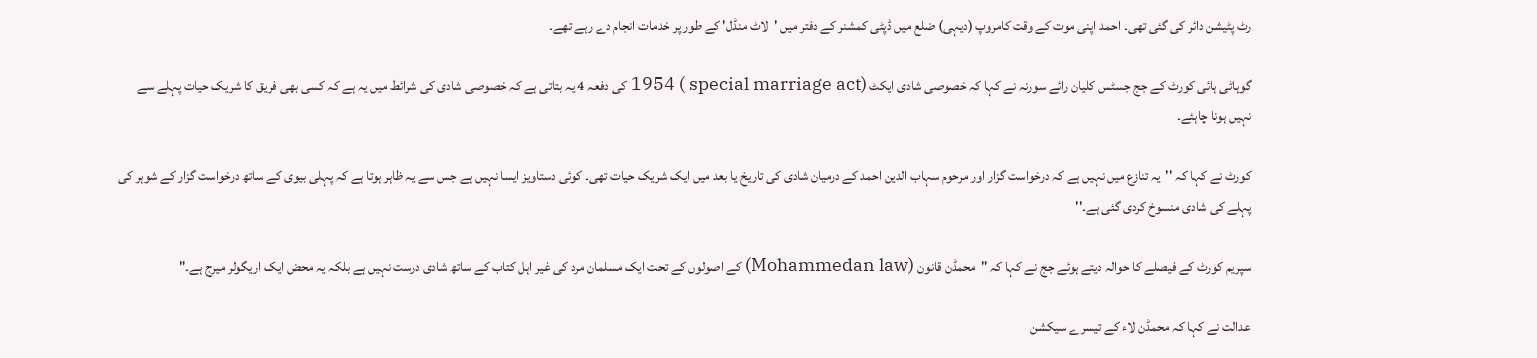رٹ پٹیشن دائر کی گئی تھی۔ احمد اپنی موت کے وقت کامروپ (دیہی) ضلع میں ڈپٹی کمشنر کے دفتر میں 'لاٹ منڈل' کے طور پر خدمات انجام دے رہے تھے۔

گوہاٹی ہائی کورٹ کے جج جسٹس کلیان رائے سورنہ نے کہا کہ خصوصی شادی ایکٹ (special marriage act ) 1954 کی دفعہ 4 یہ بتاتی ہے کہ خصوصی شادی کی شرائط میں یہ ہے کہ کسی بھی فریق کا شریک حیات پہلے سے نہیں ہونا چاہئے۔

کورٹ نے کہا کہ ''یہ تنازع میں نہیں ہے کہ درخواست گزار اور مرحوم سہاب الدین احمد کے درمیان شادی کی تاریخ یا بعد میں ایک شریک حیات تھی۔ کوئی دستاویز ایسا نہیں ہے جس سے یہ ظاہر ہوتا ہے کہ پہلی بیوی کے ساتھ درخواست گزار کے شوہر کی پہلے کی شادی منسوخ کردی گئی ہے۔''

سپریم کورٹ کے فیصلے کا حوالہ دیتے ہوئے جج نے کہا کہ "محمڈن قانون (Mohammedan law) کے اصولوں کے تحت ایک مسلمان مرد کی غیر اہل کتاب کے ساتھ شادی درست نہیں ہے بلکہ یہ محض ایک اریگولر میرج ہے۔"

عدالت نے کہا کہ محمڈن لاء کے تیسرے سیکشن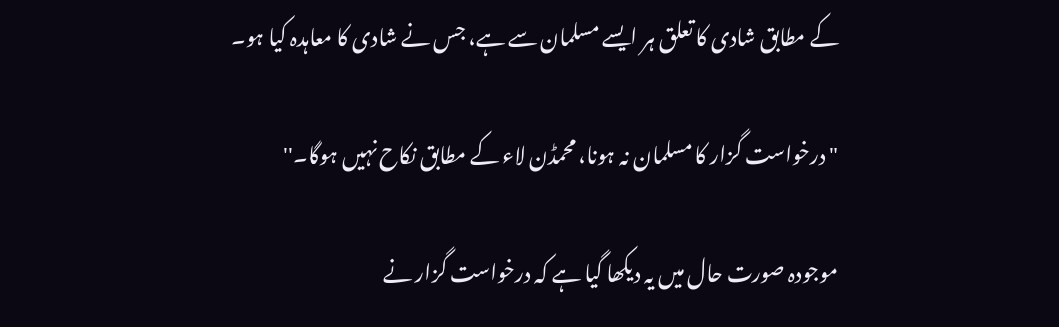کے مطابق شادی کا تعلق ہر ایسے مسلمان سے ہے، جس نے شادی کا معاہدہ کیا ہو۔

"درخواست گزار کا مسلمان نہ ہونا، محمڈن لاء کے مطابق نکاح نہیں ہوگا۔''

موجودہ صورت حال میں یہ دیکھا گیا ہے کہ درخواست گزار نے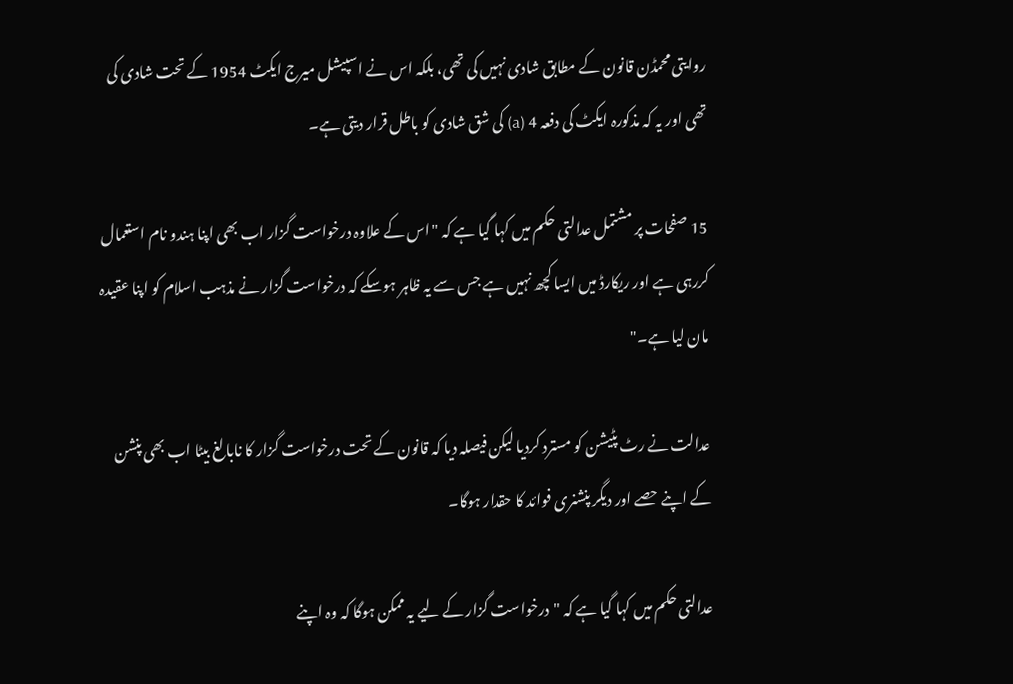روایتی محمڈن قانون کے مطابق شادی نہیں کی تھی، بلکہ اس نے اسپیشل میرج ایکٹ 1954 کے تحت شادی کی تھی اور یہ کہ مذکورہ ایکٹ کی دفعہ 4 (a) کی شق شادی کو باطل قرار دیتی ہے۔

15 صفحات پر مشتمل عدالتی حکم میں کہا گیا ہے کہ "اس کے علاوہ درخواست گزار اب بھی اپنا ہندو نام استعمال کررہی ہے اور ریکارڈ میں ایسا کچھ نہیں ہے جس سے یہ ظاہر ہوسکے کہ درخواست گزار نے مذہب اسلام کو اپنا عقیدہ مان لیا ہے۔"

عدالت نے رٹ پٹیشن کو مسترد کردیا لیکن فیصلہ دیا کہ قانون کے تحت درخواست گزار کا نابالغ بیٹا اب بھی پنشن کے اپنے حصے اور دیگر پنشنری فوائد کا حقدار ہوگا۔

عدالتی حکم میں کہا گیا ہے کہ "درخواست گزار کے لیے یہ ممکن ہوگا کہ وہ اپنے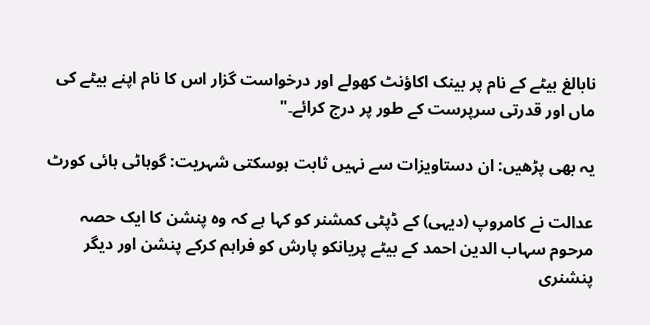نابالغ بیٹے کے نام پر بینک اکاؤنٹ کھولے اور درخواست گزار اس کا نام اپنے بیٹے کی ماں اور قدرتی سرپرست کے طور پر درج کرائے۔"

یہ بھی پڑھیں: ان دستاویزات سے نہیں ثابت ہوسکتی شہریت: گوہاٹی ہائی کورٹ

عدالت نے کامروپ (دیہی) کے ڈپٹی کمشنر کو کہا ہے کہ وہ پنشن کا ایک حصہ مرحوم سہاب الدین احمد کے بیٹے پریانکو پارش کو فراہم کرکے پنشن اور دیگر پنشنری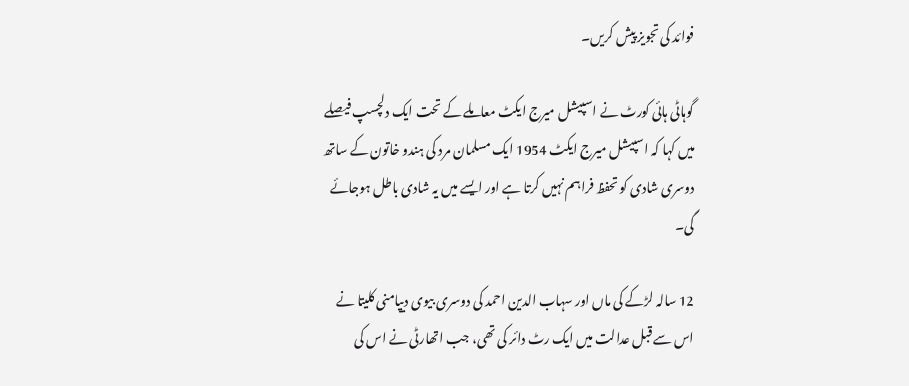فوائد کی تجویز پیش کریں۔

گوہاٹی ہائی کورٹ نے اسپیشل میرج ایکٹ معاملے کے تحت ایک دلچسپ فیصلے میں کہا کہ اسپیشل میرج ایکٹ 1954 ایک مسلمان مرد کی ہندو خاتون کے ساتھ دوسری شادی کو تحفظ فراہم نہیں کرتا ہے اور ایسے میں یہ شادی باطل ہوجائے گی۔

12 سالہ لڑکے کی ماں اور سہاب الدین احمد کی دوسری بیوی دیپامنی کلیتا نے اس سے قبل عدالت میں ایک رٹ دائر کی تھی، جب اتھارٹی نے اس کی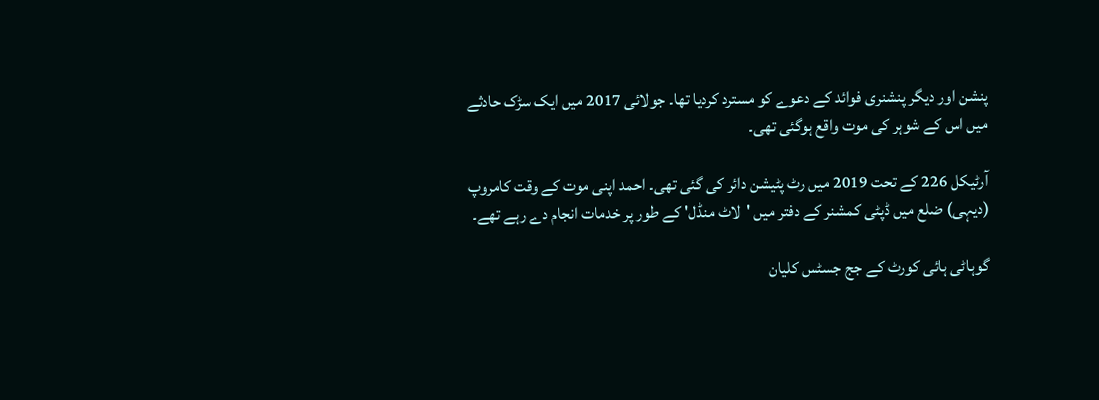پنشن اور دیگر پنشنری فوائد کے دعوے کو مسترد کردیا تھا۔ جولائی 2017 میں ایک سڑک حادثے میں اس کے شوہر کی موت واقع ہوگئی تھی۔

آرٹیکل 226 کے تحت 2019 میں رٹ پٹیشن دائر کی گئی تھی۔ احمد اپنی موت کے وقت کامروپ (دیہی) ضلع میں ڈپٹی کمشنر کے دفتر میں 'لاٹ منڈل' کے طور پر خدمات انجام دے رہے تھے۔

گوہاٹی ہائی کورٹ کے جج جسٹس کلیان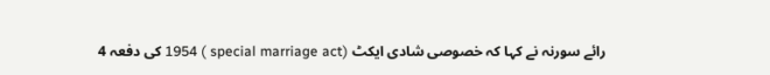رائے سورنہ نے کہا کہ خصوصی شادی ایکٹ (special marriage act ) 1954 کی دفعہ 4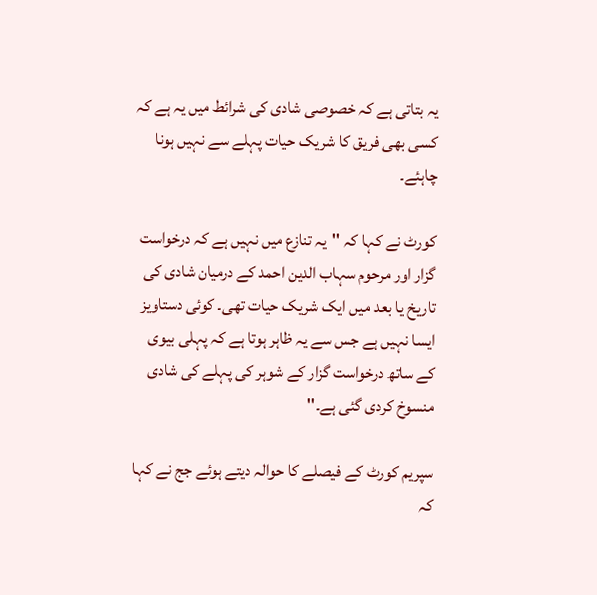یہ بتاتی ہے کہ خصوصی شادی کی شرائط میں یہ ہے کہ کسی بھی فریق کا شریک حیات پہلے سے نہیں ہونا چاہئے۔

کورٹ نے کہا کہ ''یہ تنازع میں نہیں ہے کہ درخواست گزار اور مرحوم سہاب الدین احمد کے درمیان شادی کی تاریخ یا بعد میں ایک شریک حیات تھی۔ کوئی دستاویز ایسا نہیں ہے جس سے یہ ظاہر ہوتا ہے کہ پہلی بیوی کے ساتھ درخواست گزار کے شوہر کی پہلے کی شادی منسوخ کردی گئی ہے۔''

سپریم کورٹ کے فیصلے کا حوالہ دیتے ہوئے جج نے کہا کہ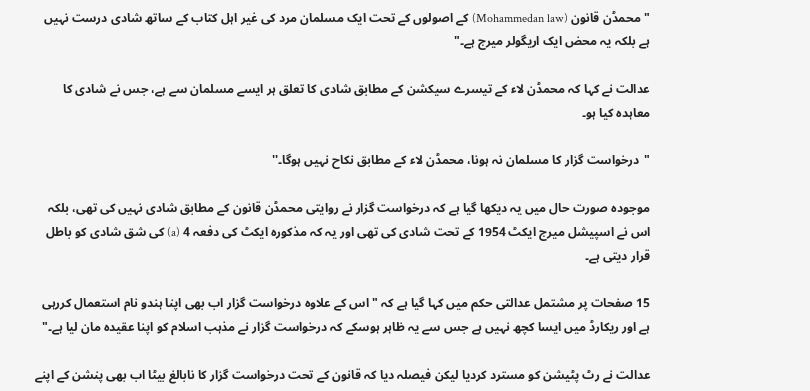"محمڈن قانون (Mohammedan law) کے اصولوں کے تحت ایک مسلمان مرد کی غیر اہل کتاب کے ساتھ شادی درست نہیں ہے بلکہ یہ محض ایک اریگولر میرج ہے۔"

عدالت نے کہا کہ محمڈن لاء کے تیسرے سیکشن کے مطابق شادی کا تعلق ہر ایسے مسلمان سے ہے، جس نے شادی کا معاہدہ کیا ہو۔

"درخواست گزار کا مسلمان نہ ہونا، محمڈن لاء کے مطابق نکاح نہیں ہوگا۔''

موجودہ صورت حال میں یہ دیکھا گیا ہے کہ درخواست گزار نے روایتی محمڈن قانون کے مطابق شادی نہیں کی تھی، بلکہ اس نے اسپیشل میرج ایکٹ 1954 کے تحت شادی کی تھی اور یہ کہ مذکورہ ایکٹ کی دفعہ 4 (a) کی شق شادی کو باطل قرار دیتی ہے۔

15 صفحات پر مشتمل عدالتی حکم میں کہا گیا ہے کہ "اس کے علاوہ درخواست گزار اب بھی اپنا ہندو نام استعمال کررہی ہے اور ریکارڈ میں ایسا کچھ نہیں ہے جس سے یہ ظاہر ہوسکے کہ درخواست گزار نے مذہب اسلام کو اپنا عقیدہ مان لیا ہے۔"

عدالت نے رٹ پٹیشن کو مسترد کردیا لیکن فیصلہ دیا کہ قانون کے تحت درخواست گزار کا نابالغ بیٹا اب بھی پنشن کے اپنے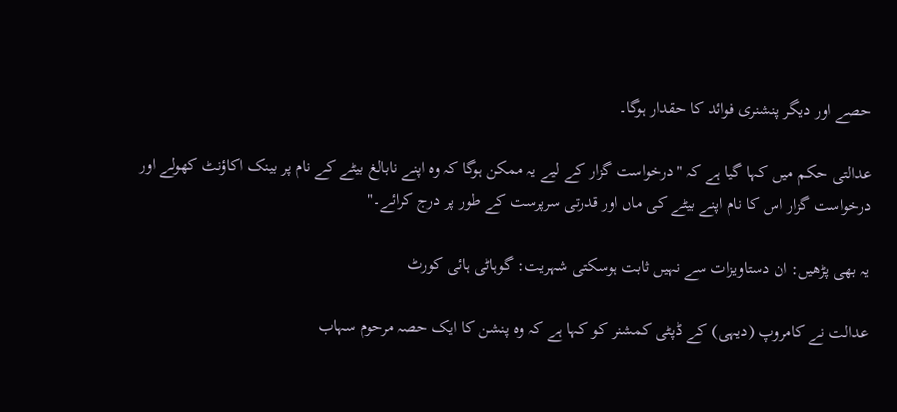حصے اور دیگر پنشنری فوائد کا حقدار ہوگا۔

عدالتی حکم میں کہا گیا ہے کہ "درخواست گزار کے لیے یہ ممکن ہوگا کہ وہ اپنے نابالغ بیٹے کے نام پر بینک اکاؤنٹ کھولے اور درخواست گزار اس کا نام اپنے بیٹے کی ماں اور قدرتی سرپرست کے طور پر درج کرائے۔"

یہ بھی پڑھیں: ان دستاویزات سے نہیں ثابت ہوسکتی شہریت: گوہاٹی ہائی کورٹ

عدالت نے کامروپ (دیہی) کے ڈپٹی کمشنر کو کہا ہے کہ وہ پنشن کا ایک حصہ مرحوم سہاب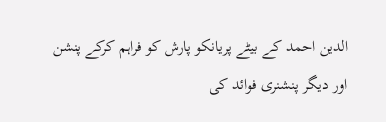الدین احمد کے بیٹے پریانکو پارش کو فراہم کرکے پنشن اور دیگر پنشنری فوائد کی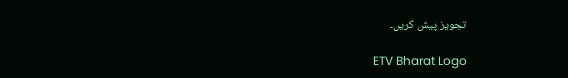تجویز پیش کریں۔

ETV Bharat Logo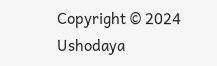Copyright © 2024 Ushodaya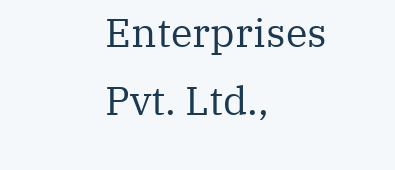Enterprises Pvt. Ltd.,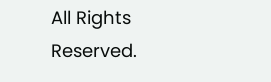All Rights Reserved.